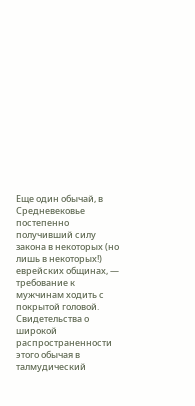Еще один обычай, в Средневековье постепенно получивший силу закона в некоторых (но лишь в некоторых!) еврейских общинах, — требование к мужчинам ходить с покрытой головой. Свидетельства о широкой распространенности этого обычая в талмудический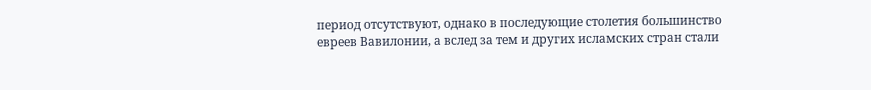период отсутствуют, однако в последующие столетия большинство евреев Вавилонии, а вслед за тем и других исламских стран стали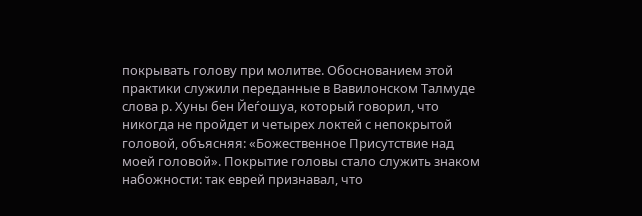покрывать голову при молитве. Обоснованием этой практики служили переданные в Вавилонском Талмуде слова р. Хуны бен Йеѓошуа, который говорил, что никогда не пройдет и четырех локтей с непокрытой головой, объясняя: «Божественное Присутствие над моей головой». Покрытие головы стало служить знаком набожности: так еврей признавал, что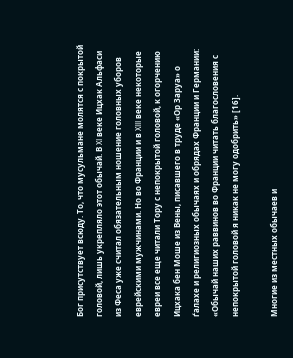Бог присутствует всюду. То, что мусульмане молятся с покрытой головой, лишь укрепляло этот обычай. В XI веке Ицхак Альфаси из Феса уже считал обязательным ношение головных уборов еврейскими мужчинами. Но во Франции и в XIII веке некоторые евреи все еще читали Тору с непокрытой головой, к огорчению Ицхака бен Моше из Вены, писавшего в труде «Ор Заруа» о ѓалахе и религиозных обычаях и обрядах Франции и Германии: «Обычай наших раввинов во Франции читать благословения с непокрытой головой я никак не могу одобрить» [16].

Многие из местных обычаев и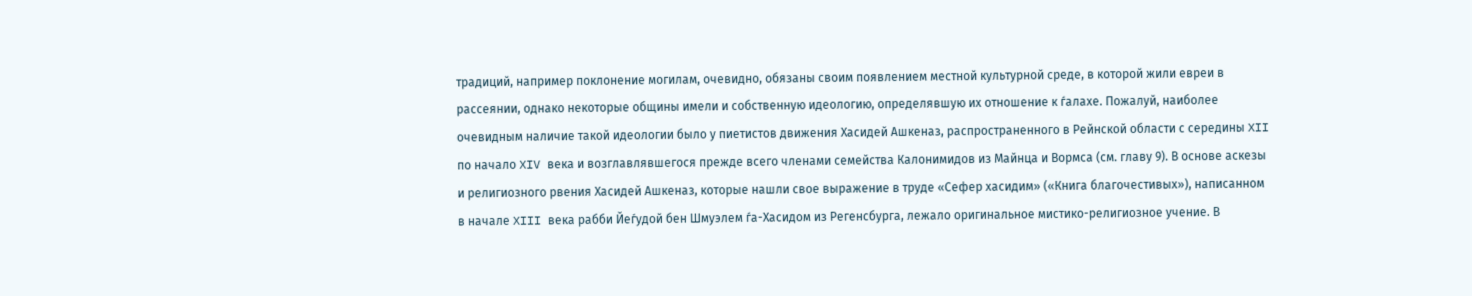традиций, например поклонение могилам, очевидно, обязаны своим появлением местной культурной среде, в которой жили евреи в рассеянии, однако некоторые общины имели и собственную идеологию, определявшую их отношение к ѓалахе. Пожалуй, наиболее очевидным наличие такой идеологии было у пиетистов движения Хасидей Ашкеназ, распространенного в Рейнской области с середины XII по начало XIV века и возглавлявшегося прежде всего членами семейства Калонимидов из Майнца и Вормса (см. главу 9). В основе аскезы и религиозного рвения Хасидей Ашкеназ, которые нашли свое выражение в труде «Сефер хасидим» («Книга благочестивых»), написанном в начале XIII века рабби Йеѓудой бен Шмуэлем ѓа-Хасидом из Регенсбурга, лежало оригинальное мистико-религиозное учение. В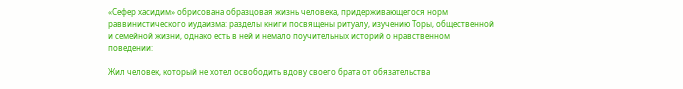«Сефер хасидим» обрисована образцовая жизнь человека, придерживающегося норм раввинистического иудаизма: разделы книги посвящены ритуалу, изучению Торы, общественной и семейной жизни, однако есть в ней и немало поучительных историй о нравственном поведении:

Жил человек, который не хотел освободить вдову своего брата от обязательства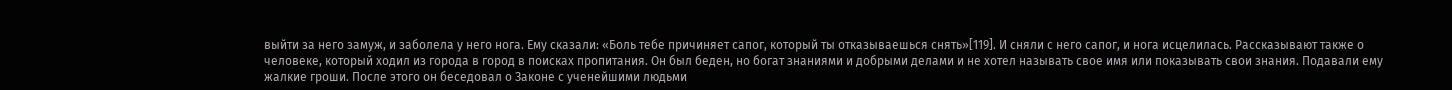выйти за него замуж, и заболела у него нога. Ему сказали: «Боль тебе причиняет сапог, который ты отказываешься снять»[119]. И сняли с него сапог, и нога исцелилась. Рассказывают также о человеке, который ходил из города в город в поисках пропитания. Он был беден, но богат знаниями и добрыми делами и не хотел называть свое имя или показывать свои знания. Подавали ему жалкие гроши. После этого он беседовал о Законе с ученейшими людьми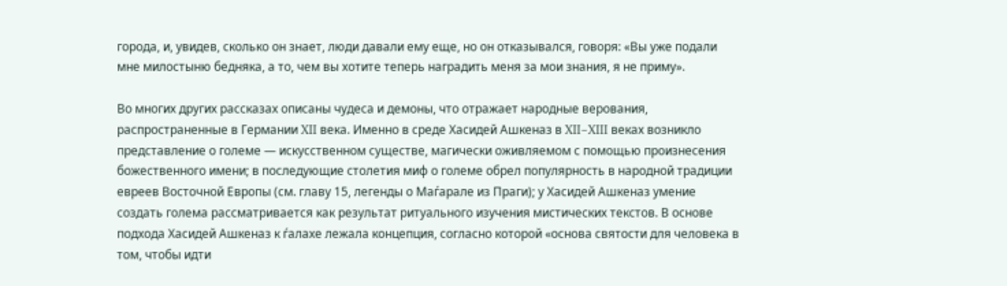города, и, увидев, сколько он знает, люди давали ему еще, но он отказывался, говоря: «Вы уже подали мне милостыню бедняка, а то, чем вы хотите теперь наградить меня за мои знания, я не приму».

Во многих других рассказах описаны чудеса и демоны, что отражает народные верования, распространенные в Германии XII века. Именно в среде Хасидей Ашкеназ в XII–XIII веках возникло представление о големе — искусственном существе, магически оживляемом с помощью произнесения божественного имени; в последующие столетия миф о големе обрел популярность в народной традиции евреев Восточной Европы (см. главу 15, легенды о Маѓарале из Праги); у Хасидей Ашкеназ умение создать голема рассматривается как результат ритуального изучения мистических текстов. В основе подхода Хасидей Ашкеназ к ѓалахе лежала концепция, согласно которой «основа святости для человека в том, чтобы идти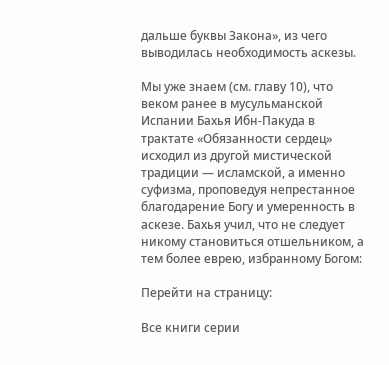дальше буквы Закона», из чего выводилась необходимость аскезы.

Мы уже знаем (см. главу 10), что веком ранее в мусульманской Испании Бахья Ибн-Пакуда в трактате «Обязанности сердец» исходил из другой мистической традиции — исламской, а именно суфизма, проповедуя непрестанное благодарение Богу и умеренность в аскезе. Бахья учил, что не следует никому становиться отшельником, а тем более еврею, избранному Богом:

Перейти на страницу:

Все книги серии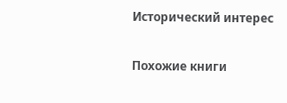Исторический интерес

Похожие книги